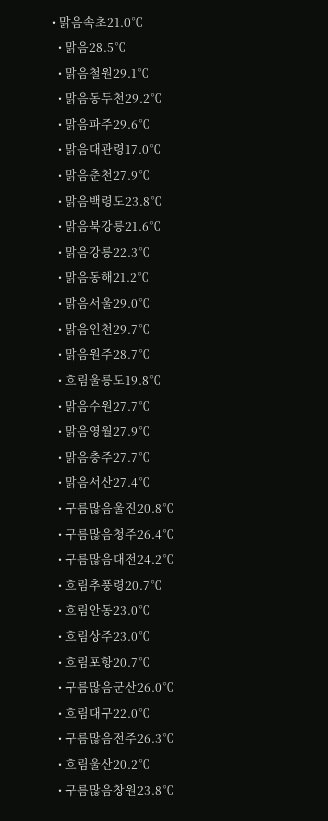• 맑음속초21.0℃
  • 맑음28.5℃
  • 맑음철원29.1℃
  • 맑음동두천29.2℃
  • 맑음파주29.6℃
  • 맑음대관령17.0℃
  • 맑음춘천27.9℃
  • 맑음백령도23.8℃
  • 맑음북강릉21.6℃
  • 맑음강릉22.3℃
  • 맑음동해21.2℃
  • 맑음서울29.0℃
  • 맑음인천29.7℃
  • 맑음원주28.7℃
  • 흐림울릉도19.8℃
  • 맑음수원27.7℃
  • 맑음영월27.9℃
  • 맑음충주27.7℃
  • 맑음서산27.4℃
  • 구름많음울진20.8℃
  • 구름많음청주26.4℃
  • 구름많음대전24.2℃
  • 흐림추풍령20.7℃
  • 흐림안동23.0℃
  • 흐림상주23.0℃
  • 흐림포항20.7℃
  • 구름많음군산26.0℃
  • 흐림대구22.0℃
  • 구름많음전주26.3℃
  • 흐림울산20.2℃
  • 구름많음창원23.8℃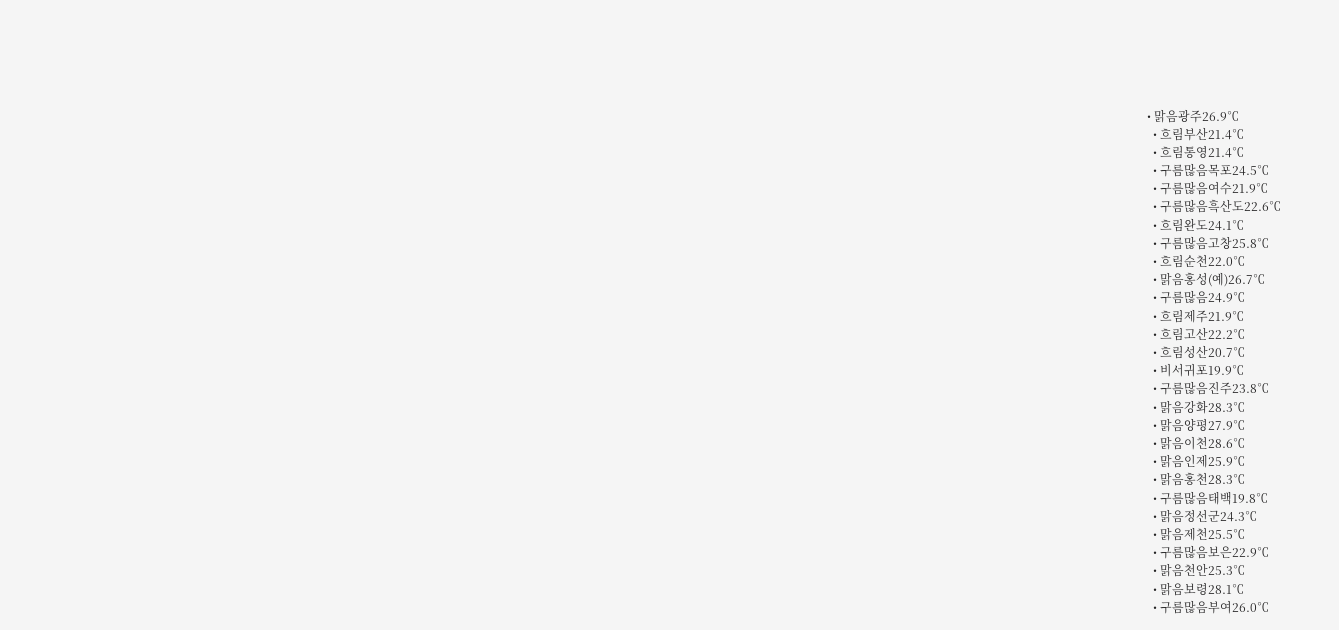• 맑음광주26.9℃
  • 흐림부산21.4℃
  • 흐림통영21.4℃
  • 구름많음목포24.5℃
  • 구름많음여수21.9℃
  • 구름많음흑산도22.6℃
  • 흐림완도24.1℃
  • 구름많음고창25.8℃
  • 흐림순천22.0℃
  • 맑음홍성(예)26.7℃
  • 구름많음24.9℃
  • 흐림제주21.9℃
  • 흐림고산22.2℃
  • 흐림성산20.7℃
  • 비서귀포19.9℃
  • 구름많음진주23.8℃
  • 맑음강화28.3℃
  • 맑음양평27.9℃
  • 맑음이천28.6℃
  • 맑음인제25.9℃
  • 맑음홍천28.3℃
  • 구름많음태백19.8℃
  • 맑음정선군24.3℃
  • 맑음제천25.5℃
  • 구름많음보은22.9℃
  • 맑음천안25.3℃
  • 맑음보령28.1℃
  • 구름많음부여26.0℃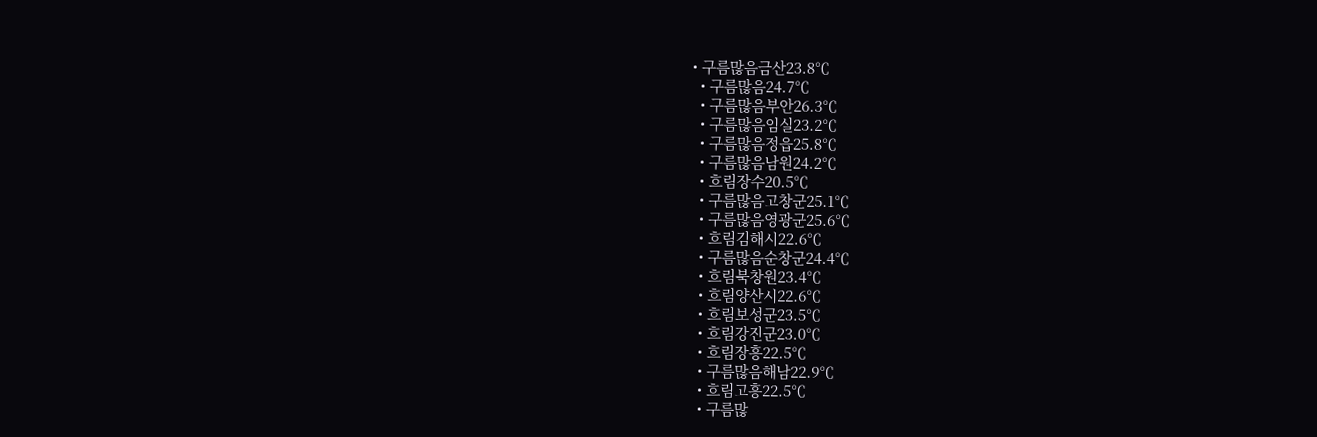• 구름많음금산23.8℃
  • 구름많음24.7℃
  • 구름많음부안26.3℃
  • 구름많음임실23.2℃
  • 구름많음정읍25.8℃
  • 구름많음남원24.2℃
  • 흐림장수20.5℃
  • 구름많음고창군25.1℃
  • 구름많음영광군25.6℃
  • 흐림김해시22.6℃
  • 구름많음순창군24.4℃
  • 흐림북창원23.4℃
  • 흐림양산시22.6℃
  • 흐림보성군23.5℃
  • 흐림강진군23.0℃
  • 흐림장흥22.5℃
  • 구름많음해남22.9℃
  • 흐림고흥22.5℃
  • 구름많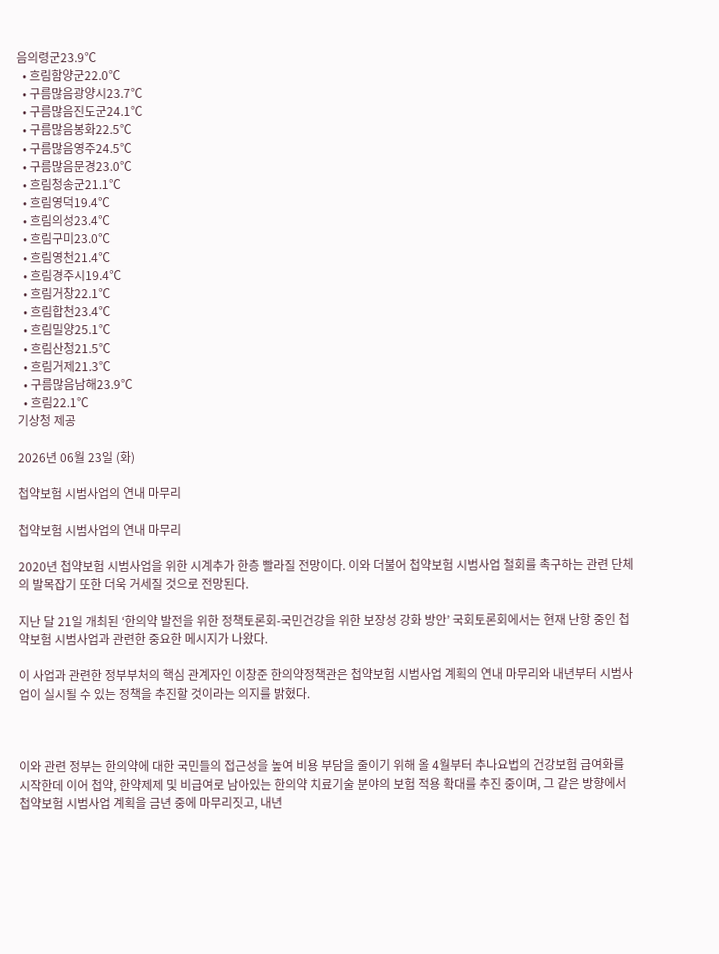음의령군23.9℃
  • 흐림함양군22.0℃
  • 구름많음광양시23.7℃
  • 구름많음진도군24.1℃
  • 구름많음봉화22.5℃
  • 구름많음영주24.5℃
  • 구름많음문경23.0℃
  • 흐림청송군21.1℃
  • 흐림영덕19.4℃
  • 흐림의성23.4℃
  • 흐림구미23.0℃
  • 흐림영천21.4℃
  • 흐림경주시19.4℃
  • 흐림거창22.1℃
  • 흐림합천23.4℃
  • 흐림밀양25.1℃
  • 흐림산청21.5℃
  • 흐림거제21.3℃
  • 구름많음남해23.9℃
  • 흐림22.1℃
기상청 제공

2026년 06월 23일 (화)

첩약보험 시범사업의 연내 마무리

첩약보험 시범사업의 연내 마무리

2020년 첩약보험 시범사업을 위한 시계추가 한층 빨라질 전망이다. 이와 더불어 첩약보험 시범사업 철회를 촉구하는 관련 단체의 발목잡기 또한 더욱 거세질 것으로 전망된다.

지난 달 21일 개최된 ‘한의약 발전을 위한 정책토론회-국민건강을 위한 보장성 강화 방안’ 국회토론회에서는 현재 난항 중인 첩약보험 시범사업과 관련한 중요한 메시지가 나왔다.

이 사업과 관련한 정부부처의 핵심 관계자인 이창준 한의약정책관은 첩약보험 시범사업 계획의 연내 마무리와 내년부터 시범사업이 실시될 수 있는 정책을 추진할 것이라는 의지를 밝혔다.



이와 관련 정부는 한의약에 대한 국민들의 접근성을 높여 비용 부담을 줄이기 위해 올 4월부터 추나요법의 건강보험 급여화를 시작한데 이어 첩약, 한약제제 및 비급여로 남아있는 한의약 치료기술 분야의 보험 적용 확대를 추진 중이며, 그 같은 방향에서 첩약보험 시범사업 계획을 금년 중에 마무리짓고, 내년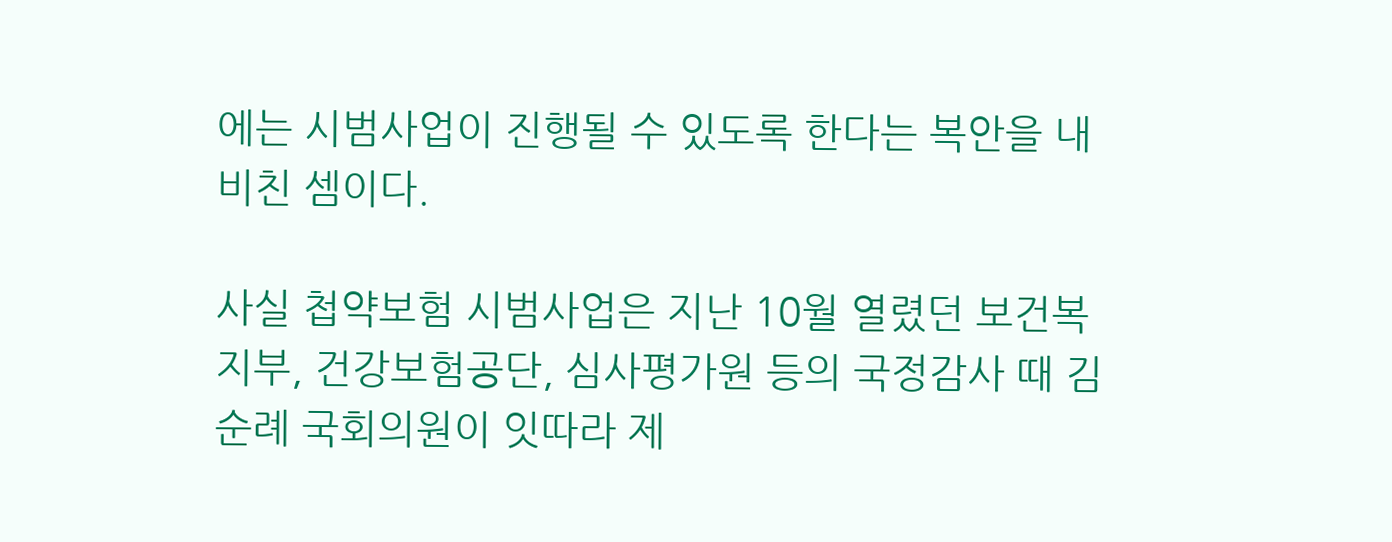에는 시범사업이 진행될 수 있도록 한다는 복안을 내비친 셈이다.

사실 첩약보험 시범사업은 지난 10월 열렸던 보건복지부, 건강보험공단, 심사평가원 등의 국정감사 때 김순례 국회의원이 잇따라 제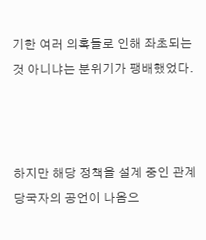기한 여러 의혹들로 인해 좌초되는 것 아니냐는 분위기가 팽배했었다.



하지만 해당 정책을 설계 중인 관계 당국자의 공언이 나옴으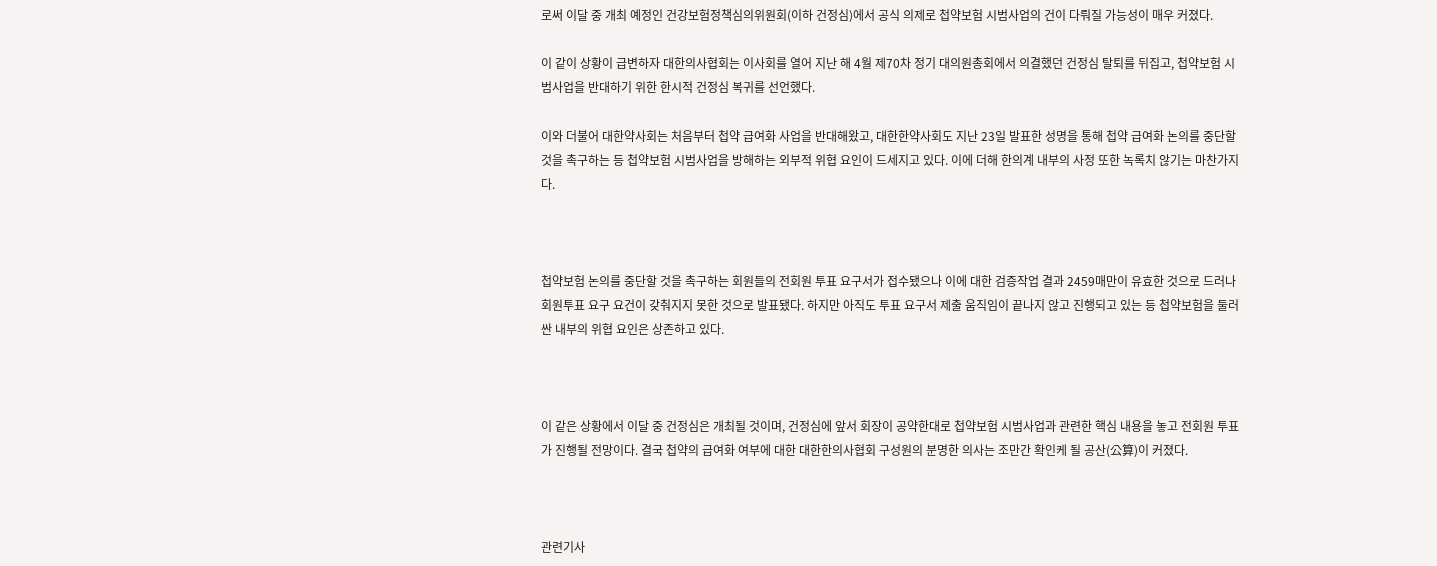로써 이달 중 개최 예정인 건강보험정책심의위원회(이하 건정심)에서 공식 의제로 첩약보험 시범사업의 건이 다뤄질 가능성이 매우 커졌다.

이 같이 상황이 급변하자 대한의사협회는 이사회를 열어 지난 해 4월 제70차 정기 대의원총회에서 의결했던 건정심 탈퇴를 뒤집고, 첩약보험 시범사업을 반대하기 위한 한시적 건정심 복귀를 선언했다.

이와 더불어 대한약사회는 처음부터 첩약 급여화 사업을 반대해왔고, 대한한약사회도 지난 23일 발표한 성명을 통해 첩약 급여화 논의를 중단할 것을 촉구하는 등 첩약보험 시범사업을 방해하는 외부적 위협 요인이 드세지고 있다. 이에 더해 한의계 내부의 사정 또한 녹록치 않기는 마찬가지다.



첩약보험 논의를 중단할 것을 촉구하는 회원들의 전회원 투표 요구서가 접수됐으나 이에 대한 검증작업 결과 2459매만이 유효한 것으로 드러나 회원투표 요구 요건이 갖춰지지 못한 것으로 발표됐다. 하지만 아직도 투표 요구서 제출 움직임이 끝나지 않고 진행되고 있는 등 첩약보험을 둘러싼 내부의 위협 요인은 상존하고 있다.



이 같은 상황에서 이달 중 건정심은 개최될 것이며, 건정심에 앞서 회장이 공약한대로 첩약보험 시범사업과 관련한 핵심 내용을 놓고 전회원 투표가 진행될 전망이다. 결국 첩약의 급여화 여부에 대한 대한한의사협회 구성원의 분명한 의사는 조만간 확인케 될 공산(公算)이 커졌다.



관련기사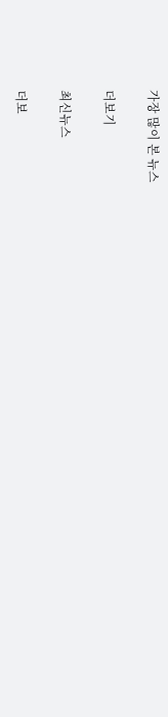가장 많이 본 뉴스

더보기

최신뉴스

더보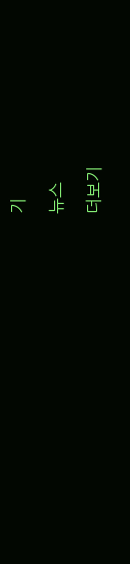기

뉴스

더보기